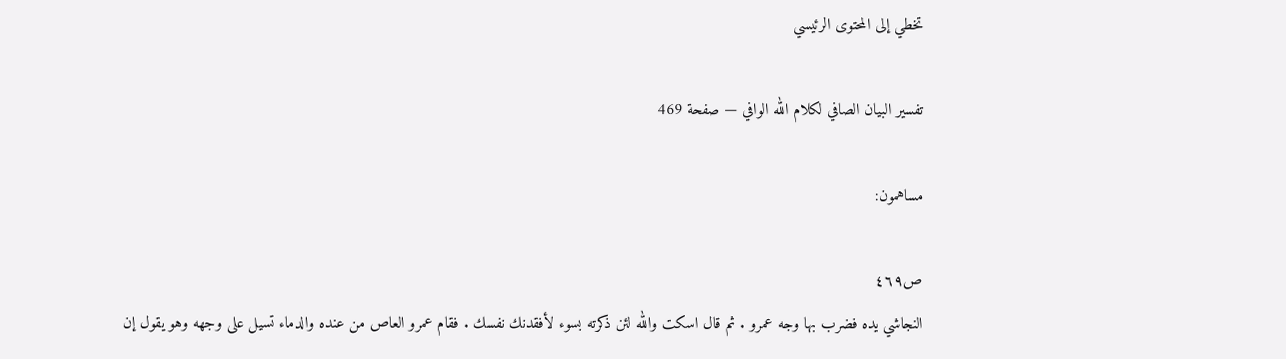تخطي إلى المحتوى الرئيسي

تفسير البيان الصافي لكلام الله الوافي — صفحة 469

مساهمون:

ص٤٦٩
النجاشي يده فضرب بها وجه عمرو . ثم قال اسكت والله لئن ذكرته بسوء لأفقدنك نفسك . فقام عمرو العاص من عنده والدماء تسيل على وجهه وهو يقول إن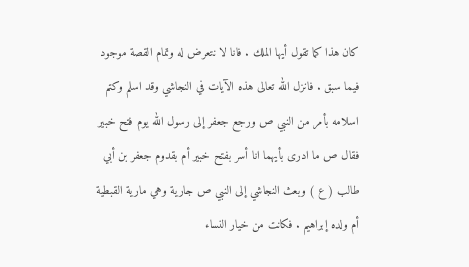كان هذا كما تقول أيها الملك . فانا لا نتعرض له وتمام القصة موجود فيما سبق . فانزل الله تعالى هذه الآيات في النجاشي وقد اسلم وكتم اسلامه بأمر من النبي ص ورجع جعفر إلى رسول الله يوم فتح خبير فقال ص ما ادرى بأيهما انا أسر بفتح خبير أم بقدوم جعفر بن أبي طالب ( ع ) وبعث النجاشي إلى النبي ص جارية وهي مارية القبطية أم ولده إبراهيم . فكانت من خيار النساء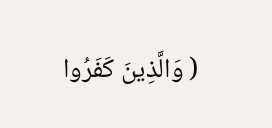( وَالَّذِينَ كَفَرُوا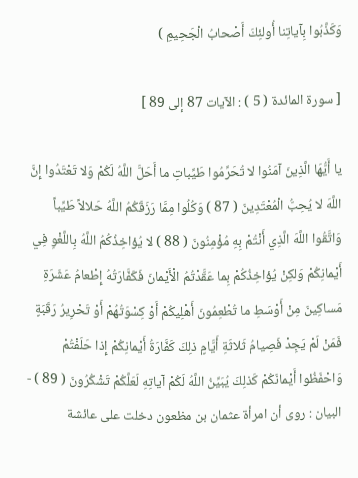وَكَذَّبُوا بِآياتِنا أُولئِكَ أَصْحابُ الْجَحِيمِ )

[ سورة المائدة ( 5 ) : الآيات 87 إلى 89 ]

يا أَيُّهَا الَّذِينَ آمَنُوا لا تُحَرِّمُوا طَيِّباتِ ما أَحَلَّ اللَّهُ لَكُمْ وَلا تَعْتَدُوا إِنَّ اللَّهَ لا يُحِبُّ الْمُعْتَدِينَ ( 87 ) وَكُلُوا مِمَّا رَزَقَكُمُ اللَّهُ حَلالاً طَيِّباً وَاتَّقُوا اللَّهَ الَّذِي أَنْتُمْ بِهِ مُؤْمِنُونَ ( 88 ) لا يُؤاخِذُكُمُ اللَّهُ بِاللَّغْوِ فِي أَيْمانِكُمْ وَلكِنْ يُؤاخِذُكُمْ بِما عَقَّدْتُمُ الْأَيْمانَ فَكَفَّارَتُهُ إِطْعامُ عَشَرَةِ مَساكِينَ مِنْ أَوْسَطِ ما تُطْعِمُونَ أَهْلِيكُمْ أَوْ كِسْوَتُهُمْ أَوْ تَحْرِيرُ رَقَبَةٍ فَمَنْ لَمْ يَجِدْ فَصِيامُ ثَلاثَةِ أَيَّامٍ ذلِكَ كَفَّارَةُ أَيْمانِكُمْ إِذا حَلَفْتُمْ وَاحْفَظُوا أَيْمانَكُمْ كَذلِكَ يُبَيِّنُ اللَّهُ لَكُمْ آياتِهِ لَعَلَّكُمْ تَشْكُرُونَ ( 89 ) - البيان : روى أن امرأة عثمان بن مظعون دخلت على عائشة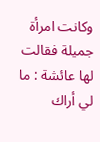وكانت امرأة جميلة فقالت لها عائشة : ما لي أراك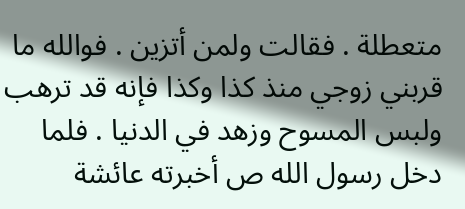متعطلة . فقالت ولمن أتزين . فوالله ما قربني زوجي منذ كذا وكذا فإنه قد ترهب ولبس المسوح وزهد في الدنيا . فلما دخل رسول الله ص أخبرته عائشة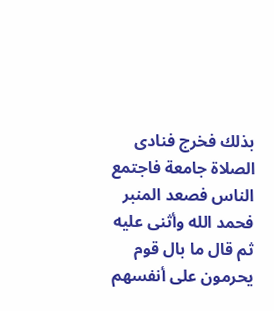بذلك فخرج فنادى الصلاة جامعة فاجتمع الناس فصعد المنبر فحمد الله وأثنى عليه ثم قال ما بال قوم يحرمون على أنفسهم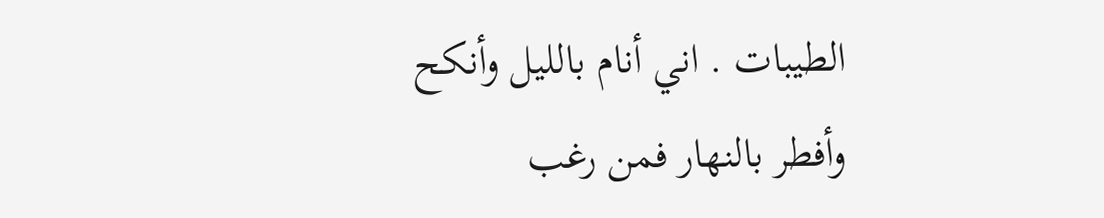الطيبات . اني أنام بالليل وأنكح وأفطر بالنهار فمن رغب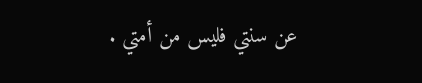عن سنتي فليس من أمتي .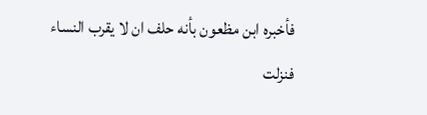فأخبره ابن مظعون بأنه حلف ان لا يقرب النساء فنزلت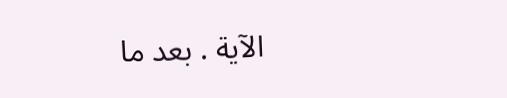الآية . بعد ما